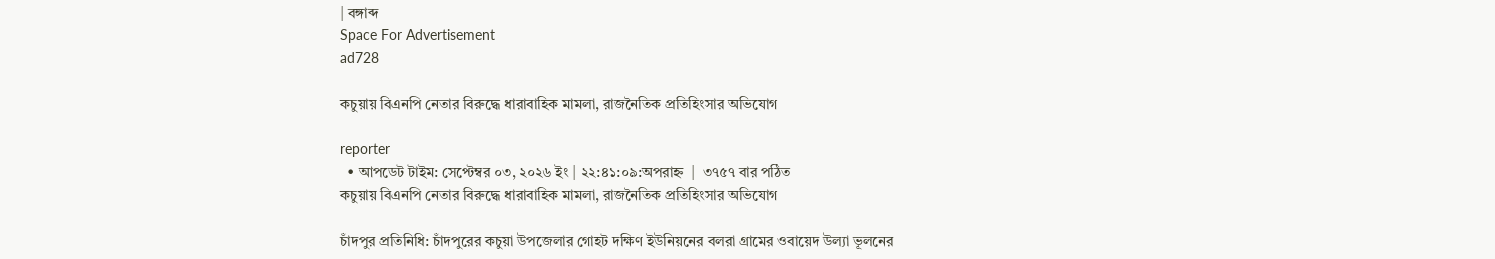| বঙ্গাব্দ
Space For Advertisement
ad728

কচুয়ায় বিএনপি নেতার বিরুদ্ধে ধারাবাহিক মামলা, রাজনৈতিক প্রতিহিংসার অভিযোগ

reporter
  • আপডেট টাইম: সেপ্টেম্বর ০৩, ২০২৬ ইং | ২২:৪১:০৯:অপরাহ্ন  |  ৩৭৫৭ বার পঠিত
কচুয়ায় বিএনপি নেতার বিরুদ্ধে ধারাবাহিক মামলা, রাজনৈতিক প্রতিহিংসার অভিযোগ

চাঁদপুর প্রতিনিধি: চাঁদপুরের কচুয়া উপজেলার গোহট দক্ষিণ ইউনিয়নের বলরা গ্রামের ওবায়েদ উল্যা ভূলনের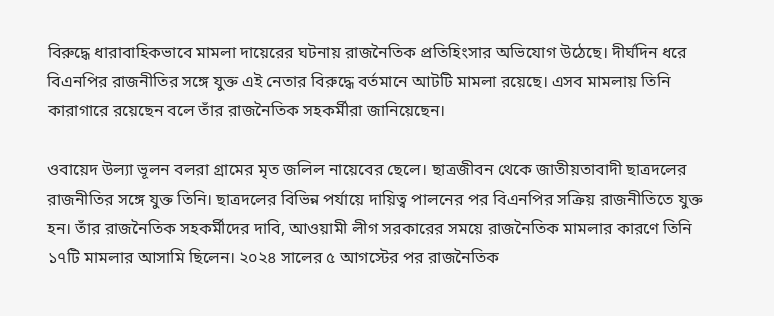বিরুদ্ধে ধারাবাহিকভাবে মামলা দায়েরের ঘটনায় রাজনৈতিক প্রতিহিংসার অভিযোগ উঠেছে। দীর্ঘদিন ধরে বিএনপির রাজনীতির সঙ্গে যুক্ত এই নেতার বিরুদ্ধে বর্তমানে আটটি মামলা রয়েছে। এসব মামলায় তিনি কারাগারে রয়েছেন বলে তাঁর রাজনৈতিক সহকর্মীরা জানিয়েছেন।

ওবায়েদ উল্যা ভূলন বলরা গ্রামের মৃত জলিল নায়েবের ছেলে। ছাত্রজীবন থেকে জাতীয়তাবাদী ছাত্রদলের রাজনীতির সঙ্গে যুক্ত তিনি। ছাত্রদলের বিভিন্ন পর্যায়ে দায়িত্ব পালনের পর বিএনপির সক্রিয় রাজনীতিতে যুক্ত হন। তাঁর রাজনৈতিক সহকর্মীদের দাবি, আওয়ামী লীগ সরকারের সময়ে রাজনৈতিক মামলার কারণে তিনি ১৭টি মামলার আসামি ছিলেন। ২০২৪ সালের ৫ আগস্টের পর রাজনৈতিক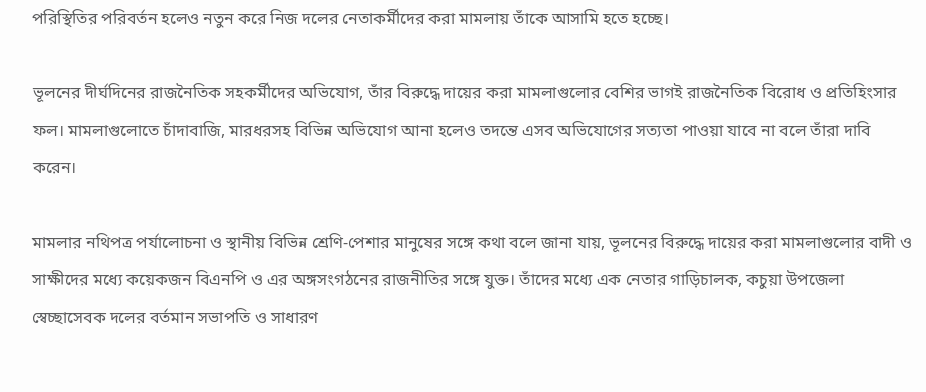পরিস্থিতির পরিবর্তন হলেও নতুন করে নিজ দলের নেতাকর্মীদের করা মামলায় তাঁকে আসামি হতে হচ্ছে।

ভূলনের দীর্ঘদিনের রাজনৈতিক সহকর্মীদের অভিযোগ, তাঁর বিরুদ্ধে দায়ের করা মামলাগুলোর বেশির ভাগই রাজনৈতিক বিরোধ ও প্রতিহিংসার ফল। মামলাগুলোতে চাঁদাবাজি, মারধরসহ বিভিন্ন অভিযোগ আনা হলেও তদন্তে এসব অভিযোগের সত্যতা পাওয়া যাবে না বলে তাঁরা দাবি করেন।

মামলার নথিপত্র পর্যালোচনা ও স্থানীয় বিভিন্ন শ্রেণি-পেশার মানুষের সঙ্গে কথা বলে জানা যায়, ভূলনের বিরুদ্ধে দায়ের করা মামলাগুলোর বাদী ও সাক্ষীদের মধ্যে কয়েকজন বিএনপি ও এর অঙ্গসংগঠনের রাজনীতির সঙ্গে যুক্ত। তাঁদের মধ্যে এক নেতার গাড়িচালক, কচুয়া উপজেলা স্বেচ্ছাসেবক দলের বর্তমান সভাপতি ও সাধারণ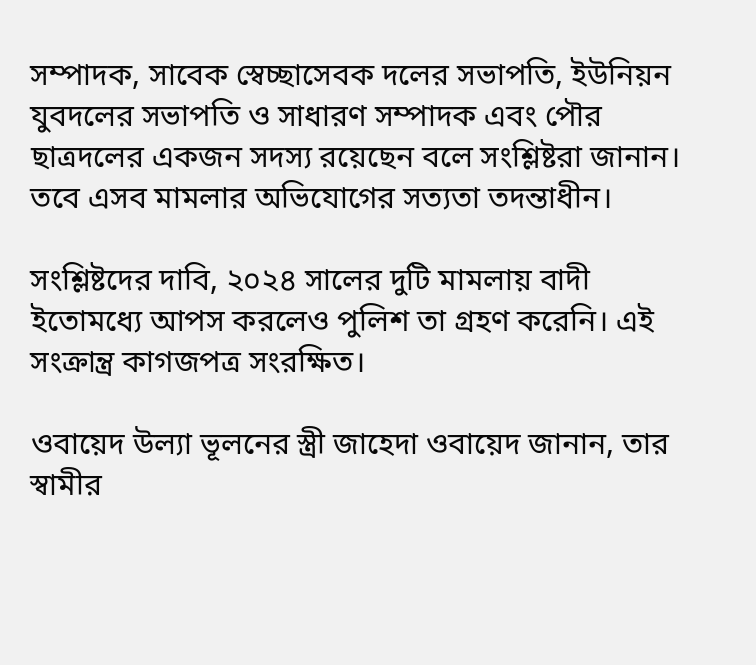সম্পাদক, সাবেক স্বেচ্ছাসেবক দলের সভাপতি, ইউনিয়ন যুবদলের সভাপতি ও সাধারণ সম্পাদক এবং পৌর ছাত্রদলের একজন সদস্য রয়েছেন বলে সংশ্লিষ্টরা জানান। তবে এসব মামলার অভিযোগের সত্যতা তদন্তাধীন।

সংশ্লিষ্টদের দাবি, ২০২৪ সালের দুটি মামলায় বাদী ইতোমধ্যে আপস করলেও পুলিশ তা গ্রহণ করেনি। এই সংক্রান্ত্র কাগজপত্র সংরক্ষিত।

ওবায়েদ উল্যা ভূলনের স্ত্রী জাহেদা ওবায়েদ জানান, তার স্বামীর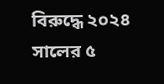বিরুদ্ধে ২০২৪ সালের ৫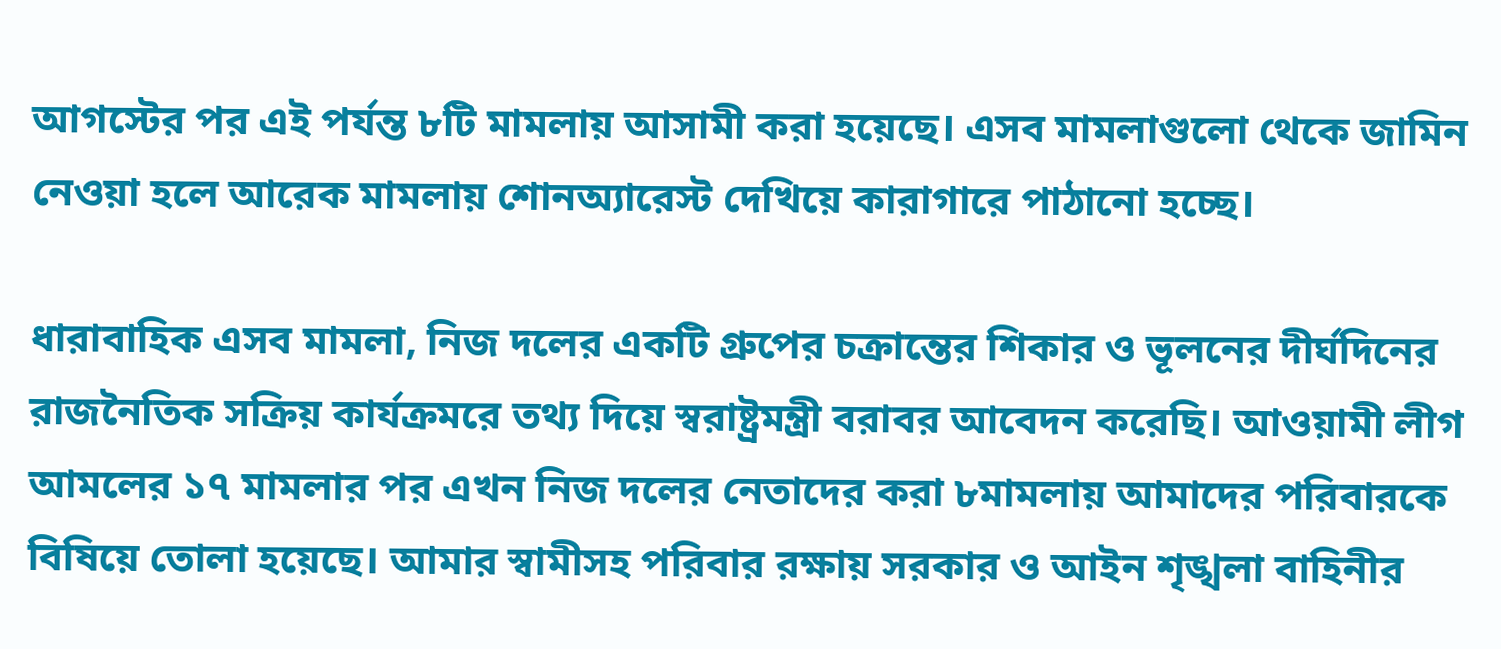আগস্টের পর এই পর্যন্ত ৮টি মামলায় আসামী করা হয়েছে। এসব মামলাগুলো থেকে জামিন নেওয়া হলে আরেক মামলায় শোনঅ্যারেস্ট দেখিয়ে কারাগারে পাঠানো হচ্ছে।

ধারাবাহিক এসব মামলা, নিজ দলের একটি গ্রুপের চক্রান্তের শিকার ও ভূলনের দীর্ঘদিনের রাজনৈতিক সক্রিয় কার্যক্রমরে তথ্য দিয়ে স্বরাষ্ট্রমন্ত্রী বরাবর আবেদন করেছি। আওয়ামী লীগ আমলের ১৭ মামলার পর এখন নিজ দলের নেতাদের করা ৮মামলায় আমাদের পরিবারকে বিষিয়ে তোলা হয়েছে। আমার স্বামীসহ পরিবার রক্ষায় সরকার ও আইন শৃঙ্খলা বাহিনীর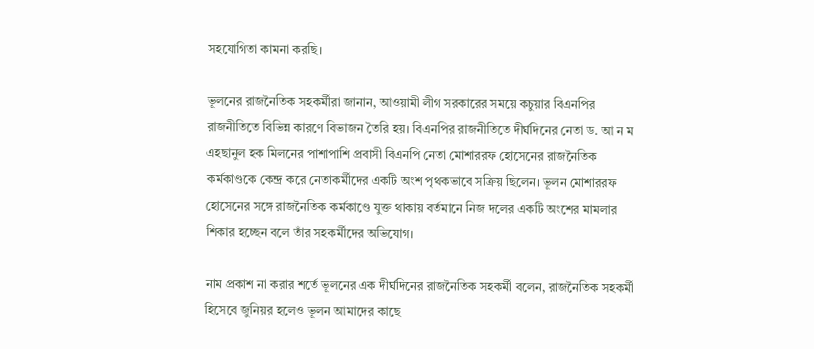সহযোগিতা কামনা করছি।

ভূলনের রাজনৈতিক সহকর্মীরা জানান, আওয়ামী লীগ সরকারের সময়ে কচুয়ার বিএনপির রাজনীতিতে বিভিন্ন কারণে বিভাজন তৈরি হয়। বিএনপির রাজনীতিতে দীর্ঘদিনের নেতা ড. আ ন ম এহছানুল হক মিলনের পাশাপাশি প্রবাসী বিএনপি নেতা মোশাররফ হোসেনের রাজনৈতিক কর্মকাণ্ডকে কেন্দ্র করে নেতাকর্মীদের একটি অংশ পৃথকভাবে সক্রিয় ছিলেন। ভূলন মোশাররফ হোসেনের সঙ্গে রাজনৈতিক কর্মকাণ্ডে যুক্ত থাকায় বর্তমানে নিজ দলের একটি অংশের মামলার শিকার হচ্ছেন বলে তাঁর সহকর্মীদের অভিযোগ।

নাম প্রকাশ না করার শর্তে ভূলনের এক দীর্ঘদিনের রাজনৈতিক সহকর্মী বলেন, রাজনৈতিক সহকর্মী হিসেবে জুনিয়র হলেও ভূলন আমাদের কাছে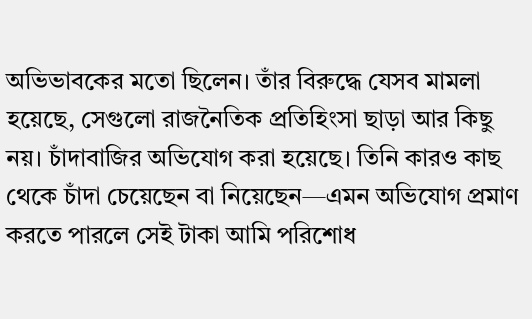অভিভাবকের মতো ছিলেন। তাঁর বিরুদ্ধে যেসব মামলা হয়েছে, সেগুলো রাজনৈতিক প্রতিহিংসা ছাড়া আর কিছু নয়। চাঁদাবাজির অভিযোগ করা হয়েছে। তিনি কারও কাছ থেকে চাঁদা চেয়েছেন বা নিয়েছেন—এমন অভিযোগ প্রমাণ করতে পারলে সেই টাকা আমি পরিশোধ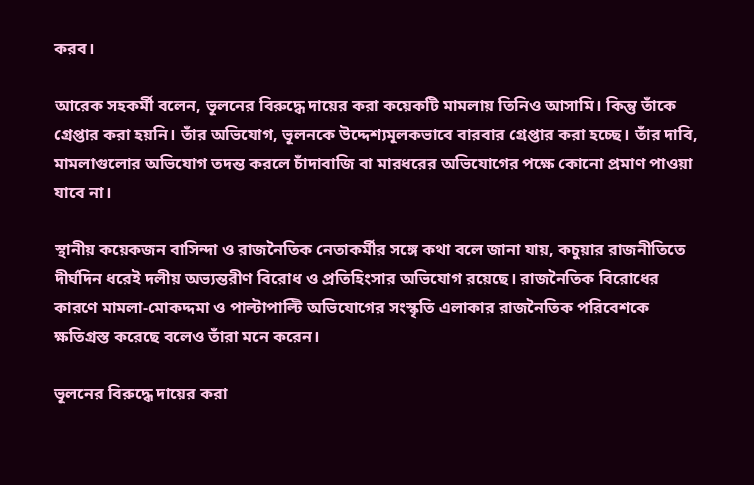করব।

আরেক সহকর্মী বলেন, ভূলনের বিরুদ্ধে দায়ের করা কয়েকটি মামলায় তিনিও আসামি। কিন্তু তাঁকে গ্রেপ্তার করা হয়নি। তাঁর অভিযোগ, ভূলনকে উদ্দেশ্যমূলকভাবে বারবার গ্রেপ্তার করা হচ্ছে। তাঁর দাবি, মামলাগুলোর অভিযোগ তদন্ত করলে চাঁদাবাজি বা মারধরের অভিযোগের পক্ষে কোনো প্রমাণ পাওয়া যাবে না।

স্থানীয় কয়েকজন বাসিন্দা ও রাজনৈতিক নেতাকর্মীর সঙ্গে কথা বলে জানা যায়, কচুয়ার রাজনীতিতে দীর্ঘদিন ধরেই দলীয় অভ্যন্তরীণ বিরোধ ও প্রতিহিংসার অভিযোগ রয়েছে। রাজনৈতিক বিরোধের কারণে মামলা-মোকদ্দমা ও পাল্টাপাল্টি অভিযোগের সংস্কৃতি এলাকার রাজনৈতিক পরিবেশকে ক্ষতিগ্রস্ত করেছে বলেও তাঁরা মনে করেন।

ভূলনের বিরুদ্ধে দায়ের করা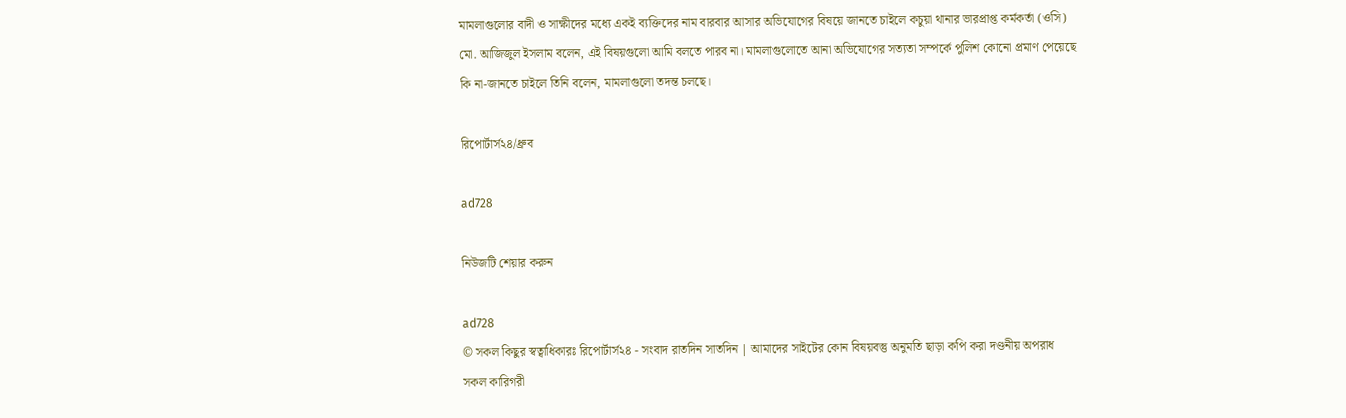মামলাগুলোর বাদী ও সাক্ষীদের মধ্যে একই ব্যক্তিদের নাম বারবার আসার অভিযোগের বিষয়ে জানতে চাইলে কচুয়া থানার ভারপ্রাপ্ত কর্মকর্তা (ওসি) মো. আজিজুল ইসলাম বলেন, এই বিষয়গুলো আমি বলতে পারব না। মামলাগুলোতে আনা অভিযোগের সত্যতা সম্পর্কে পুলিশ কোনো প্রমাণ পেয়েছে কি না-জানতে চাইলে তিনি বলেন, মামলাগুলো তদন্ত চলছে।

রিপোর্টার্স২৪/ধ্রুব

ad728

নিউজটি শেয়ার করুন

ad728
© সকল কিছুর স্বত্বাধিকারঃ রিপোর্টার্স২৪ - সংবাদ রাতদিন সাতদিন | আমাদের সাইটের কোন বিষয়বস্তু অনুমতি ছাড়া কপি করা দণ্ডনীয় অপরাধ
সকল কারিগরী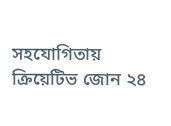সহযোগিতায় ক্রিয়েটিভ জোন ২৪